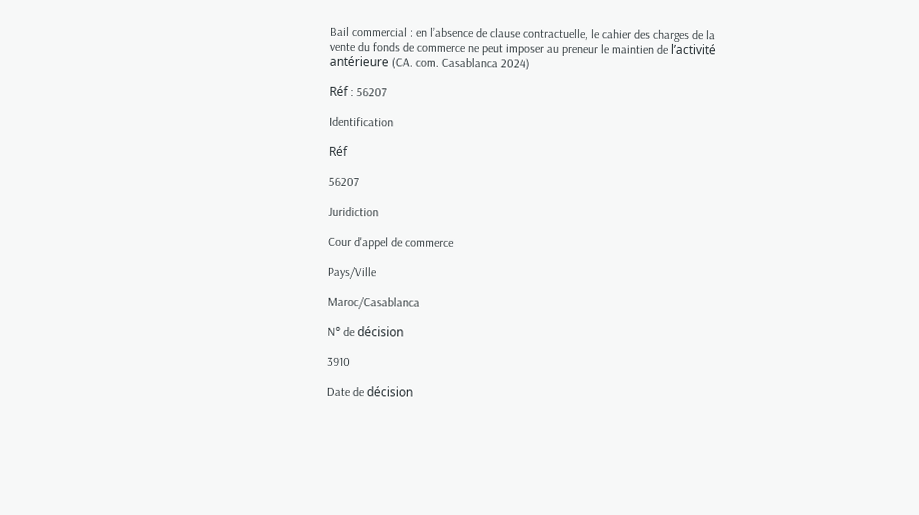Bail commercial : en l’absence de clause contractuelle, le cahier des charges de la vente du fonds de commerce ne peut imposer au preneur le maintien de l’activité antérieure (CA. com. Casablanca 2024)

Réf : 56207

Identification

Réf

56207

Juridiction

Cour d'appel de commerce

Pays/Ville

Maroc/Casablanca

N° de décision

3910

Date de décision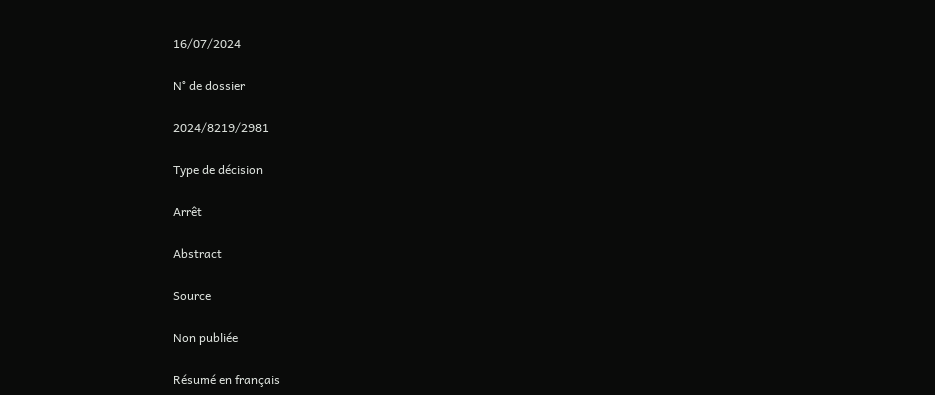16/07/2024

N° de dossier

2024/8219/2981

Type de décision

Arrêt

Abstract

Source

Non publiée

Résumé en français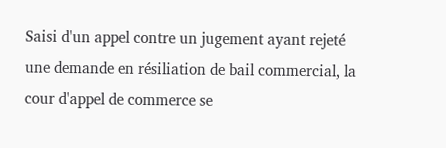Saisi d'un appel contre un jugement ayant rejeté une demande en résiliation de bail commercial, la cour d'appel de commerce se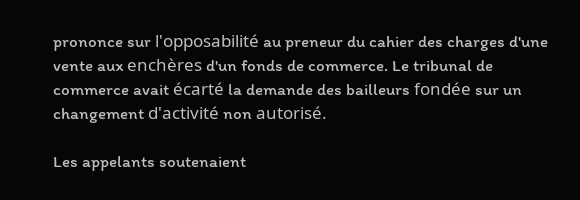prononce sur l'opposabilité au preneur du cahier des charges d'une vente aux enchères d'un fonds de commerce. Le tribunal de commerce avait écarté la demande des bailleurs fondée sur un changement d'activité non autorisé.

Les appelants soutenaient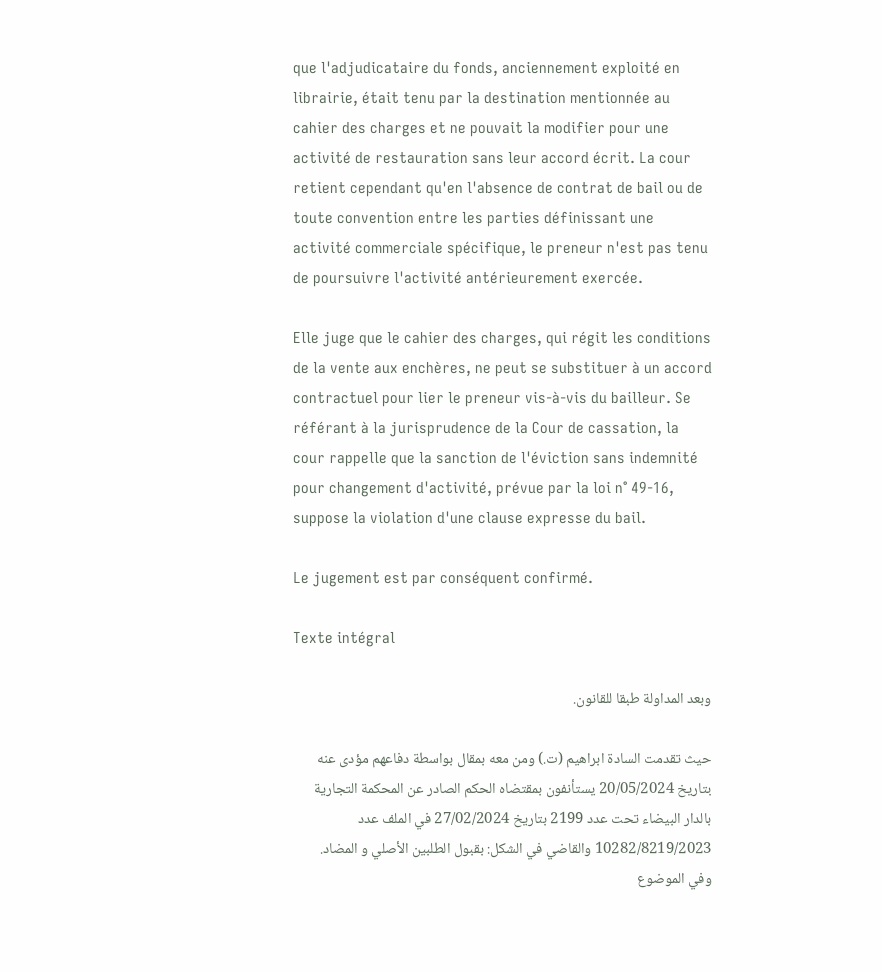que l'adjudicataire du fonds, anciennement exploité en librairie, était tenu par la destination mentionnée au cahier des charges et ne pouvait la modifier pour une activité de restauration sans leur accord écrit. La cour retient cependant qu'en l'absence de contrat de bail ou de toute convention entre les parties définissant une activité commerciale spécifique, le preneur n'est pas tenu de poursuivre l'activité antérieurement exercée.

Elle juge que le cahier des charges, qui régit les conditions de la vente aux enchères, ne peut se substituer à un accord contractuel pour lier le preneur vis-à-vis du bailleur. Se référant à la jurisprudence de la Cour de cassation, la cour rappelle que la sanction de l'éviction sans indemnité pour changement d'activité, prévue par la loi n° 49-16, suppose la violation d'une clause expresse du bail.

Le jugement est par conséquent confirmé.

Texte intégral

وبعد المداولة طبقا للقانون.

حيث تقدمت السادة ابراهيم (ت.) ومن معه بمقال بواسطة دفاعهم مؤدى عنه بتاريخ 20/05/2024 يستأنفون بمقتضاه الحكم الصادر عن المحكمة التجارية بالدار البيضاء تحت عدد 2199 بتاريخ 27/02/2024 في الملف عدد 10282/8219/2023 والقاضي في الشكل: بقبول الطلبين الأصلي و المضاد. وفي الموضوع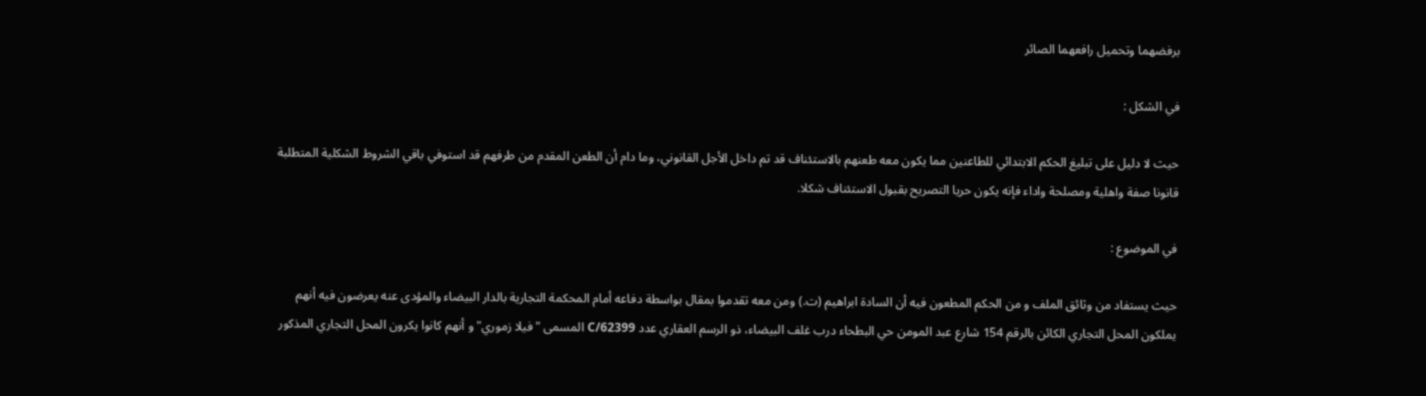برفضهما وتحميل رافعهما الصائر

في الشكل :

حيث لا دليل على تبليغ الحكم الابتدائي للطاعنين مما يكون معه طعنهم بالاستئناف قد تم داخل الأجل القانوني، وما دام أن الطعن المقدم من طرفهم قد استوفي باقي الشروط الشكلية المتطلبة قانونا صفة واهلية ومصلحة واداء فإنه يكون حريا التصريح بقبول الاستئناف شكلا.

في الموضوع :

حيث يستفاد من وثائق الملف و من الحكم المطعون فيه أن السادة ابراهيم (ت.) ومن معه تقدموا بمقال بواسطة دفاعه أمام المحكمة التجارية بالدار البيضاء والمؤدى عنه يعرضون فيه أنهم يملكون المحل التجاري الكائن بالرقم 154 شارع عبد المومن حي البطحاء درب غلف البيضاء، ذو الرسم العقاري عدد 62399/C المسمى "فيلا زموري"و أنهم كانوا يكرون المحل التجاري المذكور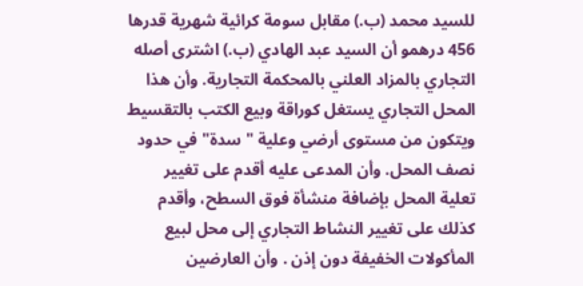للسيد محمد (ب.) مقابل سومة كرائية شهرية قدرها 456 درهمو أن السيد عبد الهادي (ب.) اشترى أصله التجاري بالمزاد العلني بالمحكمة التجارية. وأن هذا المحل التجاري يستغل كوراقة وبيع الكتب بالتقسيط ويتكون من مستوى أرضي وعلية "سدة" في حدود نصف المحل. وأن المدعى عليه أقدم على تغيير تعلية المحل بإضافة منشأة فوق السطح، وأقدم كذلك على تغيير النشاط التجاري إلى محل لبيع المأكولات الخفيفة دون إذن . وأن العارضين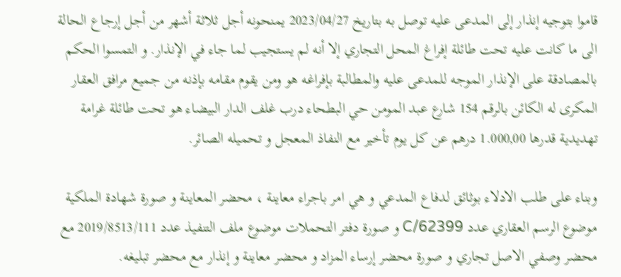قاموا بتوجيه إنذار إلى المدعى عليه توصل به بتاريخ 2023/04/27 يمنحونه أجل ثلاثة أشهر من أجل إرجاع الحالة الى ما كانت عليه تحت طائلة إفراغ المحل التجاري إلا أنه لم يستجيب لما جاء في الإنذار. و التمسوا الحكم بالمصادقة على الإنذار الموجه للمدعى عليه والمطالبة بإفراغه هو ومن يقوم مقامه بإذنه من جميع مرافق العقار المكرى له الكائن بالرقم 154 شارع عبد المومن حي البطحاء درب غلف الدار البيضاء هو تحت طائلة غرامة تهديدية قدرها 1.000,00 درهم عن كل يوم تأخير مع النفاذ المعجل و تحميله الصائر.

وبناء على طلب الادلاء بوثائق لدفاع المدعي و هي امر باجراء معاينة ، محضر المعاينة و صورة شهادة الملكية موضوع الرسم العقاري عدد 62399/C و صورة دفتر التحملات موضوع ملف التنفيذ عدد 2019/8513/111 مع محضر وصفي الاصل تجاري و صورة محضر إرساء المزاد و محضر معاينة و إنذار مع محضر تبليغه.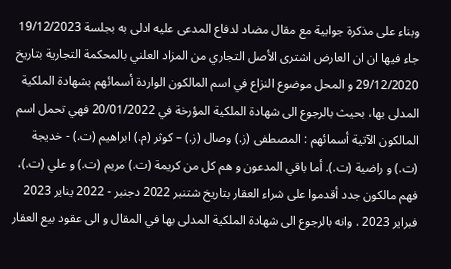وبناء على مذكرة جوابية مع مقال مضاد لدفاع المدعى عليه ادلى به بجلسة 19/12/2023 جاء فيها ان ان العارض اشترى الأصل التجاري من المزاد العلني بالمحكمة التجارية بتاريخ 29/12/2020 و المحل موضوع النزاع في اسم المالكون الواردة أسمائهم بشهادة الملكية المدلى بها، بحيث بالرجوع الى شهادة الملكية المؤرخة في 20/01/2022 فهي تحمل اسم المالكون الآتية أسمائهم : المصطفى (ز.) وصال (ز.) – كوثر (م.) ابراهيم (ت.) - خديجة (ت.) و راضية (ت.). أما باقي المدعون و هم كل من كريمة (ت.) مريم (ت.) و علي (ت.)، فهم مالكون جدد أقدموا على شراء العقار بتاريخ شتنبر 2022 دجنبر - 2022 يناير 2023 فبراير 2023 . وانه بالرجوع الى شهادة الملكية المدلى بها في المقال و الى عقود بيع العقار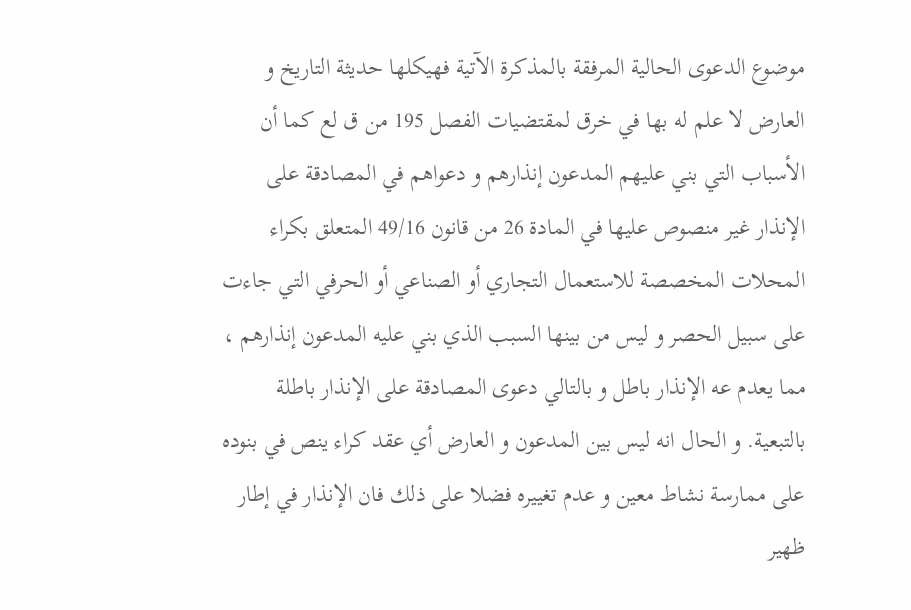موضوع الدعوى الحالية المرفقة بالمذكرة الآتية فهيكلها حديثة التاريخ و العارض لا علم له بها في خرق لمقتضيات الفصل 195 من ق لع كما أن الأسباب التي بني عليهم المدعون إنذارهم و دعواهم في المصادقة على الإنذار غير منصوص عليها في المادة 26 من قانون 49/16 المتعلق بكراء المحلات المخصصة للاستعمال التجاري أو الصناعي أو الحرفي التي جاءت على سبيل الحصر و ليس من بينها السبب الذي بني عليه المدعون إنذارهم ، مما يعدم عه الإنذار باطل و بالتالي دعوى المصادقة على الإنذار باطلة بالتبعية. و الحال انه ليس بين المدعون و العارض أي عقد كراء ينص في بنوده على ممارسة نشاط معين و عدم تغییره فضلا على ذلك فان الإنذار في إطار ظهير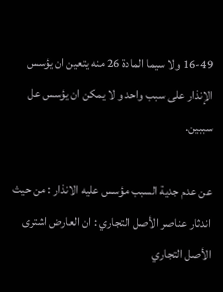16-49 ولا سيما المادة 26 منه يتعين ان يؤسس الإنذار على سبب واحد و لا يمكن ان يؤسس عل سببين.

عن عدم جدية السبب مؤسس عليه الانذار : من حيث اندثار عناصر الأصل التجاري : ان العارض اشترى الأصل التجاري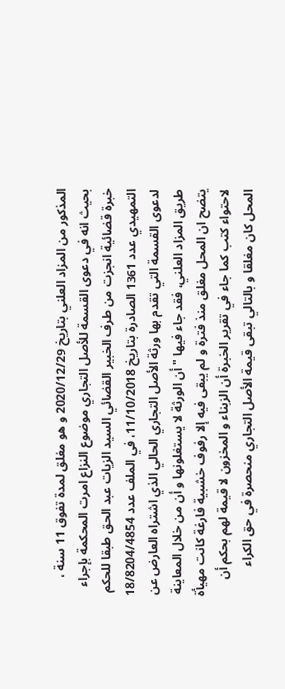المذكور من المزاد العلني بتاريخ 2020/12/29 و هو مغلق لمدة تفوق 11 سنة ، بحيث انه في دعوى القسمة للأصل التجاري موضوع النزاع امرت المحكمة بإجراء خبرة قضائية انجزت من طرف الخبير القضائي السيد الزيات عبد الحق طبقا للحكم التمهيدي عدد 1361 الصادرة بتاريخ 11/10/2018، في الملف عدد 18/8204/4854 لدعوى القسمة التي تقدم بها ورثة الأصل التجاري الحالي الذي اشتراه العارض عن طريق المزاد العلني، فقد جاء فيها " أن الورثة لا يستغلونها و أن من خلال المعاينة يتضح ان المحل مغلق منذ فترة و لم يبقى فيه إلا رفوف خشبية فارغة كانت مهيأة لاحتواء كتب كما جاء في تقرير الخبرة أن الزبناء و المخزون لا قيمة لهم بحكم أن المحل كان مغلقا و بالتالي تبقى قيمة الأصل التجاري منحصرة في حق الكراء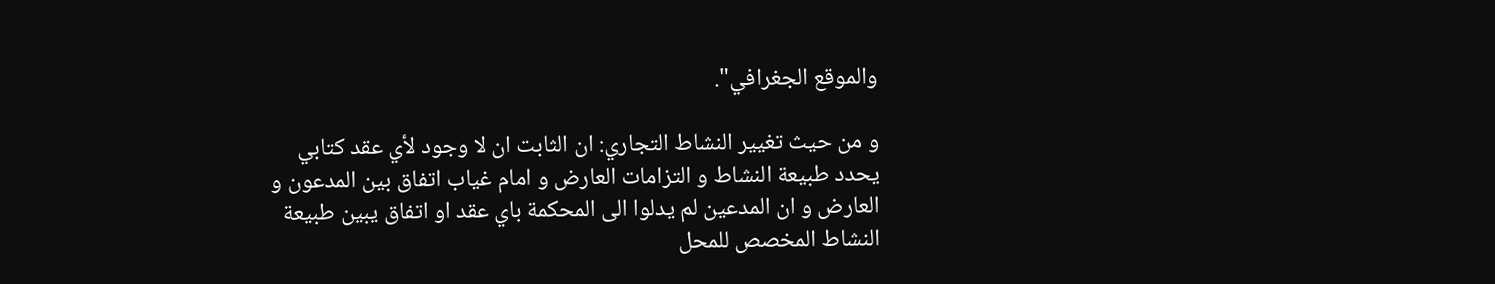والموقع الجغرافي".

و من حيث تغيير النشاط التجاري: ان الثابت ان لا وجود لأي عقد كتابي يحدد طبيعة النشاط و التزامات العارض و امام غياب اتفاق بين المدعون و العارض و ان المدعين لم يدلوا الى المحكمة باي عقد او اتفاق يبين طبيعة النشاط المخصص للمحل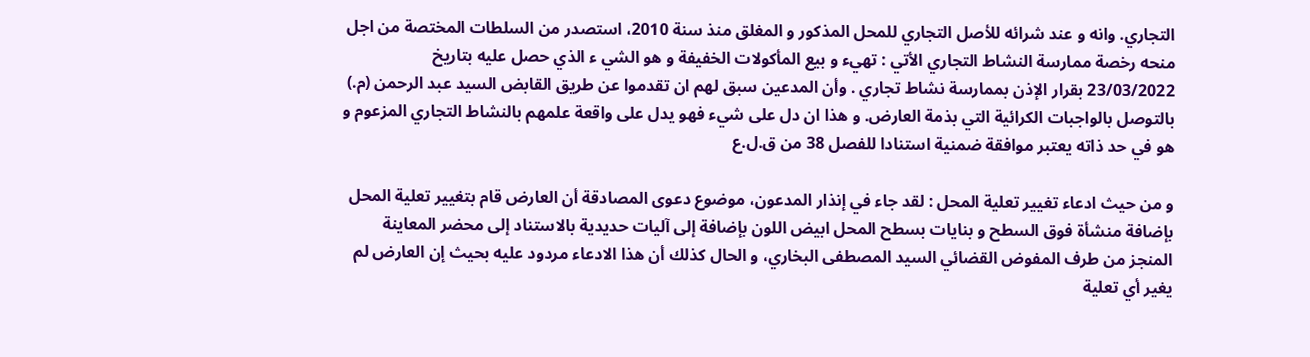التجاري. وانه و عند شرائه للأصل التجاري للمحل المذكور و المغلق منذ سنة 2010، استصدر من السلطات المختصة من اجل منحه رخصة ممارسة النشاط التجاري الأتي : تهيء و بيع المأكولات الخفيفة و هو الشي ء الذي حصل عليه بتاريخ 23/03/2022 بقرار الإذن بممارسة نشاط تجاري . وأن المدعين سبق لهم ان تقدموا عن طريق القابض السيد عبد الرحمن (م.) بالتوصل بالواجبات الكرائية التي بذمة العارض. و هذا ان دل على شيء فهو يدل على واقعة علمهم بالنشاط التجاري المزعوم و هو في حد ذاته يعتبر موافقة ضمنية استنادا للفصل 38 من ق.ل.ع

و من حيث ادعاء تغيير تعلية المحل : لقد جاء في إنذار المدعون، موضوع دعوى المصادقة أن العارض قام بتغيير تعلية المحل بإضافة منشأة فوق السطح و بنايات بسطح المحل ابيض اللون بإضافة إلى آليات حديدية بالاستناد إلى محضر المعاينة المنجز من طرف المفوض القضائي السيد المصطفى البخاري، و الحال كذلك أن هذا الادعاء مردود عليه بحيث إن العارض لم يغير أي تعلية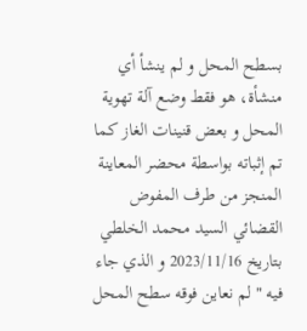بسطح المحل و لم ينشأ أي منشأة، هو فقط وضع آلة تهوية المحل و بعض قنينات الغاز كما تم إثباته بواسطة محضر المعاينة المنجز من طرف المفوض القضائي السيد محمد الخلطي بتاريخ 2023/11/16 و الذي جاء فيه " لم نعاين فوقه سطح المحل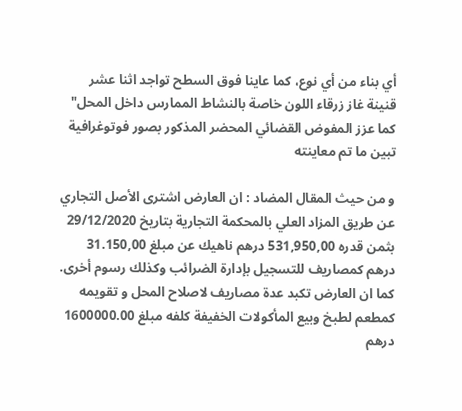أي بناء من أي نوع، كما عاينا فوق السطح تواجد اثنا عشر قنينة غاز زرقاء اللون خاصة بالنشاط الممارس داخل المحل" كما عزز المفوض القضائي المحضر المذكور بصور فوتوغرافية تبين ما تم معاينته

و من حيث المقال المضاد : ان العارض اشترى الأصل التجاري عن طريق المزاد العلي بالمحكمة التجارية بتاريخ 29/12/2020 بثمن قدره 531,950,00 درهم ناهيك عن مبلغ 31.150,00 درهم كمصاريف للتسجيل بإدارة الضرائب وكذلك رسوم أخرى. كما ان العارض تكبد عدة مصاريف لاصلاح المحل و تقويمه كمطعم لطبخ وبيع المأكولات الخفيفة كلفه مبلغ 1600000.00 درهم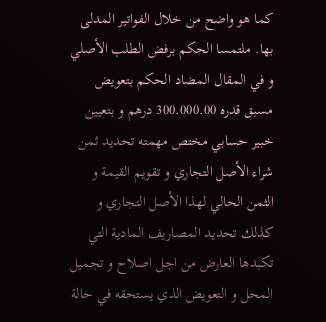كما هو واضح من خلال الفواتير المدلى بها. ملتمسا الحكم برفض الطلب الأصلي و في المقال المضاد الحكم بتعويض مسبق قدره 300.000.00 درهم و بتعيين خبير حسابي مختص مهمته تحديد ثمن شراء الأصل التجاري و تقويم القيمة و الثمن الحالي لهذا الأصل التجاري و كذلك تحديد المصاريف المادية التي تكبدها العارض من اجل اصلاح و تجميل المحل و التعويض الذي يستحقه في حالة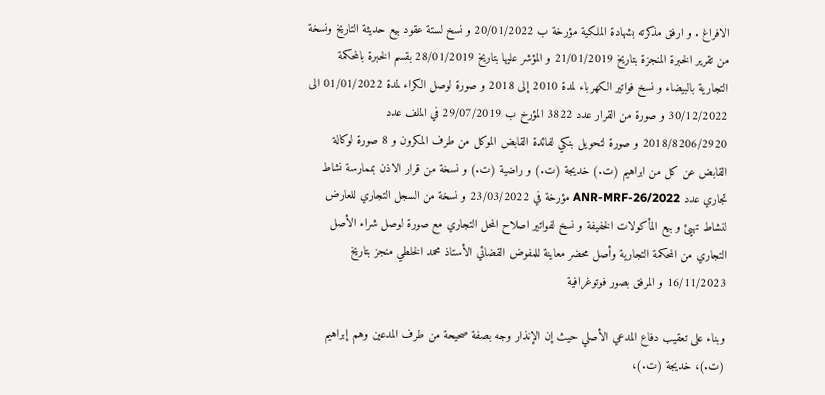الافراغ . و ارفق مذكرته بشهادة الملكية مؤرخة ب 20/01/2022 و نسخ لستة عقود بيع حديثة التاريخ ونسخة من تقرير الخبرة المنجزة بتاريخ 21/01/2019 و المؤشر عليها بتاريخ 28/01/2019 بقسم الخبرة بالمحكمة التجارية بالبيضاء و نسخ فواتير الكهرباء لمدة 2010 إلى 2018 و صورة لوصل الكراء لمدة 01/01/2022 الى 30/12/2022 و صورة من القرار عدد 3822 المؤرخ ب 29/07/2019 في الملف عدد 2018/8206/2920 و صورة لتحويل بنكي لفائدة القابض الموكل من طرف المكرون و 8 صورة لوكالة القابض عن كل من ابراهيم (ت.) خديجة (ت.) و راضية (ت.) و نسخة من قرار الاذن بممارسة نشاط تجاري عدد 26/2022-ANR-MRF مؤرخة في 23/03/2022 و نسخة من السجل التجاري للعارض لنشاط تهيئ و بيع المأكولات الخفيفة و نسخ لفواتير اصلاح المحل التجاري مع صورة لوصل شراء الأصل التجاري من المحكمة التجارية وأصل محضر معاينة للمفوض القضائي الأستاذ محمد الخلطي منجز بتاريخ 16/11/2023 و المرفق بصور فوتوغرافية

وبناء على تعقيب دفاع المدعي الأصلي حيث إن الإنذار وجه بصفة صحيحة من طرف المدعين وهم إبراهيم (ت.)، خديجة (ت.)،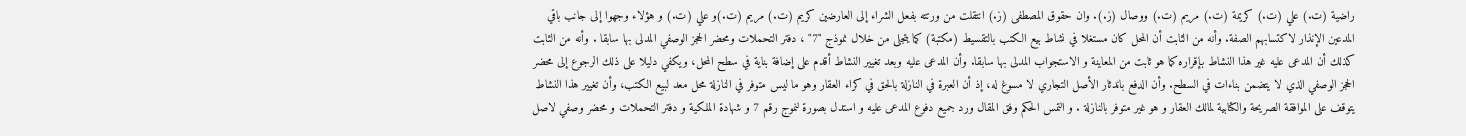راضية (ت.) علي (ت.) كريمة (ت.) مريم (ت.) ووصال (ز.). وان حقوق المصطفى (ز.) انتقلت من ورتته بفعل الشراء إلى العارضين كريم (ت.) مريم (ت.)و علي (ت.) و هؤلاء وجهوا إلى جانب باقي المدعين الإنذار لاكتسابهم الصفة. وأنه من الثابت أن المحل كان مستغلا في نشاط بيع الكتب بالتقسيط (مكتبة) كما يتجلى من خلال نموذج "7" ، دفتر التحملات ومحضر الحجز الوصفي المدلى بها سابقا . وأنه من الثابت كذلك أن المدعى عليه غير هذا النشاط بإقراره كما هو ثابت من المعاينة و الاستجواب المدلى بها سابقا. وأن المدعى عليه وبعد تغيير النشاط أقدم على إضافة بناية في سطح المحل، ويكفي دليلا على ذلك الرجوع إلى محضر الحجز الوصفي الذي لا يتضمن بناءات في السطح. وأن الدفع باندثار الأصل التجاري لا مسوغ له، إذ أن العبرة في النازلة بالحق في كراء العقار وهو ما ليس متوفر في النازلة محل معد لبيع الكتب، وأن تغيير هذا النشاط يتوقف على الموافقة الصريحة والكتابية لمالك العقار و هو غير متوفر بالنازلة . و التمس الحكم وفق المقال ورد جميع دفوع المدعى عليه و استدل بصورة لنموج رقم 7 و شهادة الملكية و دفتر التحملات و محضر وصفي لاصل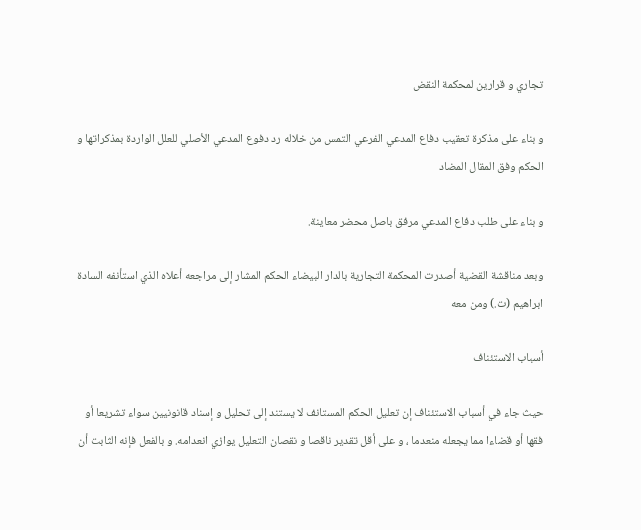تجاري و قرارين لمحكمة النقض

و بناء على مذكرة تعقيب دفاع المدعي الفرعي التمس من خلاله رد دفوع المدعي الأصلي للعلل الواردة بمذكراتها و الحكم وفق المقال المضاد

و بناء على طلب دفاع المدعي مرفق باصل محضر معاينة.

وبعد مناقشة القضية أصدرت المحكمة التجارية بالدار البيضاء الحكم المشار إلى مراجعه أعلاه الذي استأنفه السادة ابراهيم (ت.) ومن معه

أسباب الاستئناف

حيث جاء في أسباب الاستئناف إن تعليل الحكم المستانف لا يستند إلى تحليل و إسناد قانونيين سواء تشريعا أو فقها أو قضاءا مما يجعله منعدما ، و على أقل تقدير ناقصا و نقصان التعليل يوازي انعدامه. و بالفعل فإنه الثابت أن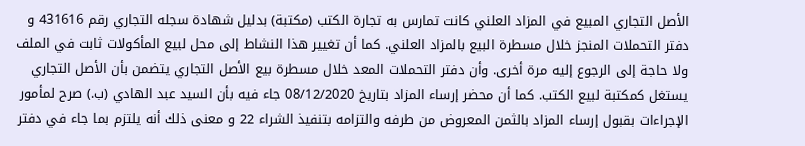الأصل التجاري المبيع في المزاد العلني كانت تمارس به تجارة الكتب (مكتبة) بدليل شهادة سجله التجاري رقم 431616 و دفتر التحملات المنجز خلال مسطرة البيع بالمزاد العلني. كما أن تغيير هذا النشاط إلى محل لبيع المأكولات ثابت في الملف ولا حاجة إلى الرجوع إليه مرة أخرى. وأن دفتر التحملات المعد خلال مسطرة بيع الأصل التجاري يتضمن بأن الأصل التجاري يستغل كمكتبة لبيع الكتب. كما أن محضر إرساء المزاد بتاريخ 08/12/2020 جاء فيه بأن السيد عبد الهادي (ب.) صرح لمأمور الإجراءات بقبول إرساء المزاد بالثمن المعروض من طرفه والتزامه بتنفيذ الشراء 22 و معنى ذلك أنه يلتزم بما جاء في دفتر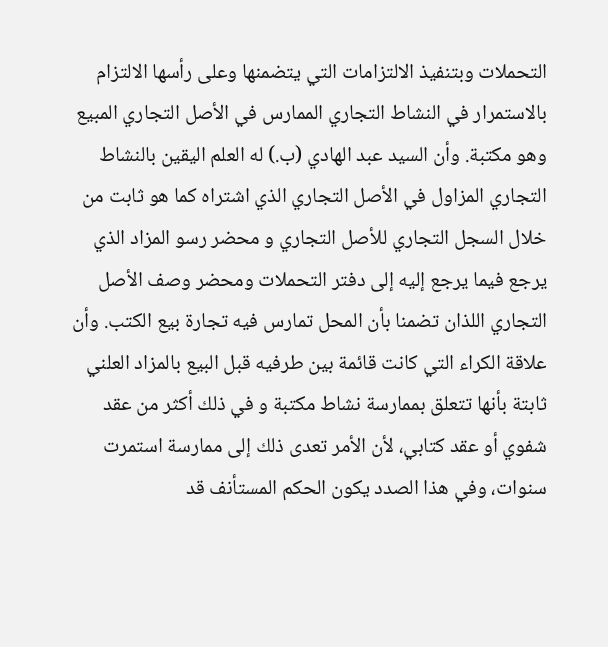التحملات وبتنفيذ الالتزامات التي يتضمنها وعلى رأسها الالتزام بالاستمرار في النشاط التجاري الممارس في الأصل التجاري المبيع وهو مكتبة. وأن السيد عبد الهادي (ب.) له العلم اليقين بالنشاط التجاري المزاول في الأصل التجاري الذي اشتراه كما هو ثابت من خلال السجل التجاري للأصل التجاري و محضر رسو المزاد الذي يرجع فيما يرجع إليه إلى دفتر التحملات ومحضر وصف الأصل التجاري اللذان تضمنا بأن المحل تمارس فيه تجارة بيع الكتب. وأن علاقة الكراء التي كانت قائمة بين طرفيه قبل البيع بالمزاد العلني ثابتة بأنها تتعلق بممارسة نشاط مكتبة و في ذلك أكثر من عقد شفوي أو عقد كتابي، لأن الأمر تعدى ذلك إلى ممارسة استمرت سنوات، وفي هذا الصدد يكون الحكم المستأنف قد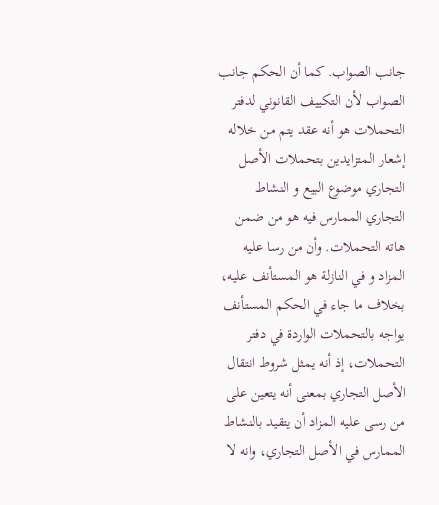جانب الصواب. كما أن الحكم جانب الصواب لأن التكييف القانوني لدفتر التحملات هو أنه عقد يتم من خلاله إشعار المتزايدين بتحملات الأصل التجاري موضوع البيع و النشاط التجاري الممارس فيه هو من ضمن هاته التحملات. وأن من رسا عليه المزاد و في النازلة هو المستأنف عليه، بخلاف ما جاء في الحكم المستأنف يواجه بالتحملات الواردة في دفتر التحملات، إذ أنه يمثل شروط انتقال الأصل التجاري بمعنى أنه يتعين على من رسى عليه المزاد أن يتقيد بالنشاط الممارس في الأصل التجاري، وانه لا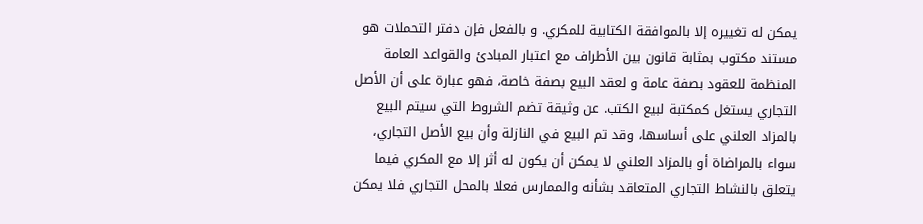يمكن له تغييره إلا بالموافقة الكتابية للمكري. و بالفعل فإن دفتر التحملات هو مستند مكتوب بمثابة قانون بين الأطراف مع اعتبار المبادئ والقواعد العامة المنظمة للعقود بصفة عامة و لعقد البيع بصفة خاصة، فهو عبارة على أن الأصل التجاري يستغل كمكتبة لبيع الكتب. عن وثيقة تضم الشروط التي سيتم البيع بالمزاد العلني على أساسها، وقد تم البيع في النازلة وأن بيع الأصل التجاري، سواء بالمراضاة أو بالمزاد العلني لا يمكن أن يكون له أثر إلا مع المكري فيما يتعلق بالنشاط التجاري المتعاقد بشأنه والممارس فعلا بالمحل التجاري فلا يمكن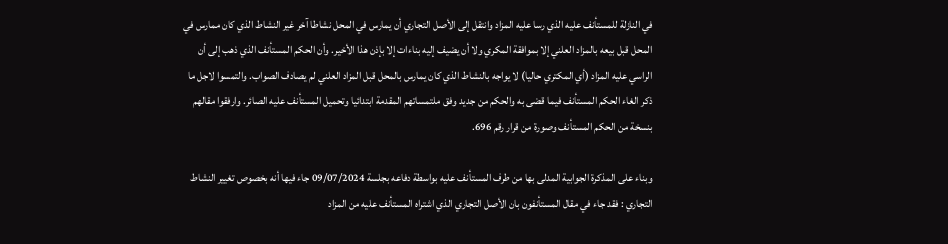في النازلة للمستأنف عليه الذي رسا عليه المزاد وانتقل إلى الأصل التجاري أن يمارس في المحل نشاطا آخر غير النشاط الذي كان ممارس في المحل قبل بيعه بالمزاد العلني إلا بموافقة المكري ولا أن يضيف إليه بناءات إلا بإذن هذا الأخير. وأن الحكم المستأنف الذي ذهب إلى أن الراسي عليه المزاد (أي المكتري حاليا) لا يواجه بالنشاط الذي كان يمارس بالمحل قبل المزاد العلني لم يصادف الصواب. والتمسوا لاجل ما ذكر الغاء الحكم المستأنف فيما قضى به والحكم من جديد وفق ملتمساتهم المقدمة ابتدائيا وتحميل المستأنف عليه الصائر. وارفقوا مقالهم بنسخة من الحكم المستأنف وصورة من قرار رقم 696.

وبناء على المذكرة الجوابية المدلى بها من طرف المستأنف عليه بواسطة دفاعه بجلسة 09/07/2024 جاء فيها أنه بخصوص تغيير النشاط التجاري : فقد جاء في مقال المستأنفون بان الأصل التجاري الذي اشتراه المستأنف عليه من المزاد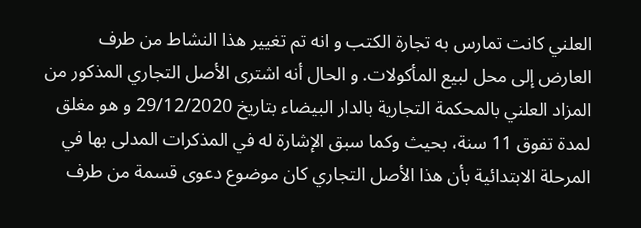العلني كانت تمارس به تجارة الكتب و انه تم تغيير هذا النشاط من طرف العارض إلى محل لبيع المأكولات. و الحال أنه اشترى الأصل التجاري المذكور من المزاد العلني بالمحكمة التجارية بالدار البيضاء بتاريخ 29/12/2020 و هو مغلق لمدة تفوق 11 سنة، بحيث وكما سبق الإشارة له في المذكرات المدلى بها في المرحلة الابتدائية بأن هذا الأصل التجاري كان موضوع دعوى قسمة من طرف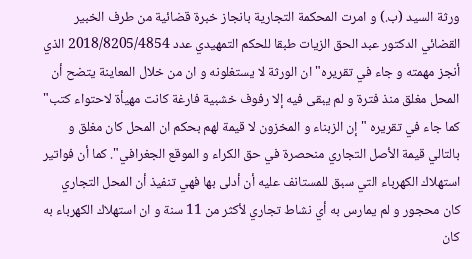ورثة السيد (ب.) و امرت المحكمة التجارية بانجاز خبرة قضائية من طرف الخبير القضائي الدكتور عبد الحق الزيات طبقا للحكم التمهيدي عدد 2018/8205/4854 الذي أنجز مهمته و جاء في تقريره" ان الورثة لا يستغلونه و ان من خلال المعاينة يتضح أن المحل مغلق منذ فترة و لم يبقى فيه إلا رفوف خشبية فارغة كانت مهيأة لاحتواء كتب" كما جاء في تقريره " إن الزبناء و المخزون لا قيمة لهم بحكم ان المحل كان مغلق و بالتالي قيمة الأصل التجاري منحصرة في حق الكراء و الموقع الجغرافي". كما أن فواتير استهلاك الكهرباء التي سبق للمستانف عليه أن أدلى بها فهي تنفيذ أن المحل التجاري كان محجور و لم يمارس به أي نشاط تجاري لأكثر من 11 سنة و ان استهلاك الكهرباء به كان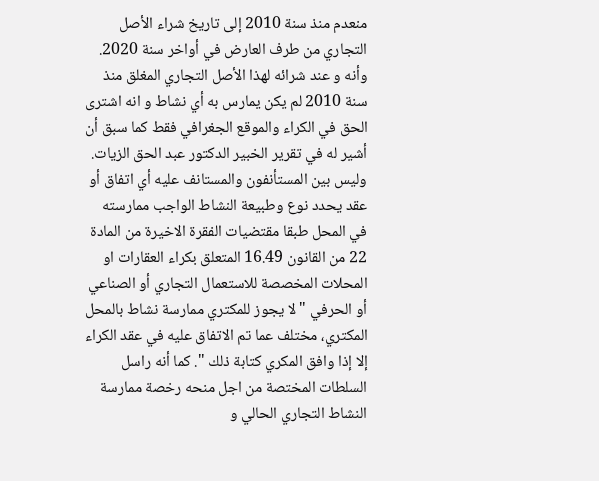منعدم منذ سنة 2010 إلى تاريخ شراء الأصل التجاري من طرف العارض في أواخر سنة 2020. وأنه و عند شرائه لهذا الأصل التجاري المغلق منذ سنة 2010 لم يكن يمارس به أي نشاط و انه اشترى الحق في الكراء والموقع الجغرافي فقط كما سبق أن أشير له في تقرير الخبير الدكتور عبد الحق الزيات. وليس بين المستأنفون والمستانف عليه أي اتفاق أو عقد يحدد نوع وطبيعة النشاط الواجب ممارسته في المحل طبقا مقتضيات الفقرة الاخيرة من المادة 22 من القانون 16.49 المتعلق بكراء العقارات او المحلات المخصصة للاستعمال التجاري أو الصناعي أو الحرفي " لا يجوز للمكتري ممارسة نشاط بالمحل المكتري، مختلف عما تم الاتفاق عليه في عقد الكراء إلا إذا وافق المكري كتابة ذلك ". كما أنه راسل السلطات المختصة من اجل منحه رخصة ممارسة النشاط التجاري الحالي و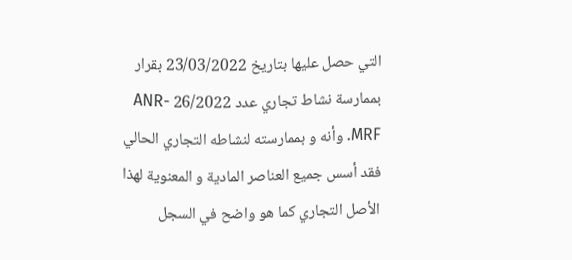التي حصل عليها بتاريخ 23/03/2022 بقرار بممارسة نشاط تجاري عدد 26/2022 ANR-MRF. وأنه و بممارسته لنشاطه التجاري الحالي فقد أسس جميع العناصر المادية و المعنوية لهذا الأصل التجاري كما هو واضح في السجل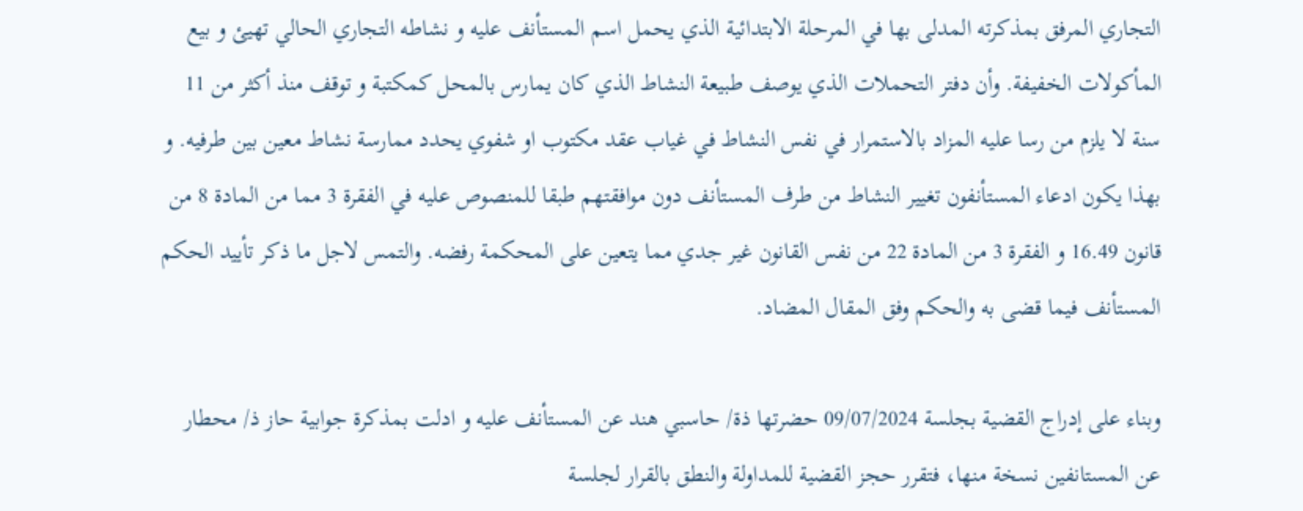التجاري المرفق بمذكرته المدلى بها في المرحلة الابتدائية الذي يحمل اسم المستأنف عليه و نشاطه التجاري الحالي تهيئ و بيع المأكولات الخفيفة. وأن دفتر التحملات الذي يوصف طبيعة النشاط الذي كان يمارس بالمحل كمكتبة و توقف منذ أكثر من 11 سنة لا يلزم من رسا عليه المزاد بالاستمرار في نفس النشاط في غياب عقد مكتوب او شفوي يحدد ممارسة نشاط معين بين طرفيه. و بهذا يكون ادعاء المستأنفون تغيير النشاط من طرف المستأنف دون موافقتهم طبقا للمنصوص عليه في الفقرة 3 مما من المادة 8 من قانون 16.49 و الفقرة 3 من المادة 22 من نفس القانون غير جدي مما يتعين على المحكمة رفضه. والتمس لاجل ما ذكر تأييد الحكم المستأنف فيما قضى به والحكم وفق المقال المضاد.

وبناء على إدراج القضية بجلسة 09/07/2024 حضرتها ذة/ حاسبي هند عن المستأنف عليه و ادلت بمذكرة جوابية حاز ذ/ محطار عن المستانفين نسخة منها، فتقرر حجز القضية للمداولة والنطق بالقرار لجلسة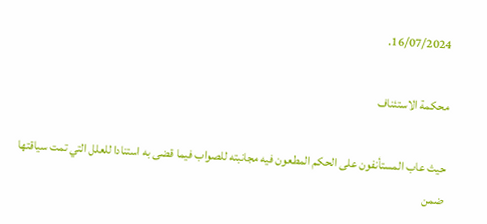16/07/2024.

محكمة الاستئناف

حيث عاب المستأنفون على الحكم المطعون فيه مجانبته للصواب فيما قضى به استنادا للعلل التي تمت سياقتها ضمن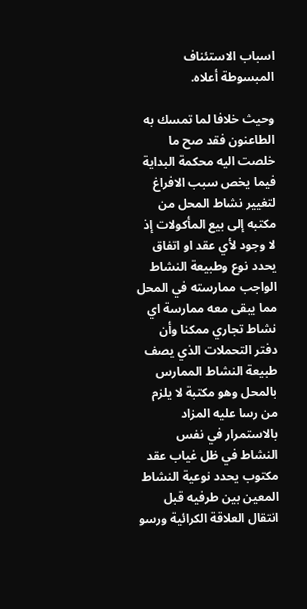اسباب الاستئناف المبسوطة أعلاه.

وحيث خلافا لما تمسك به الطاعنون فقد صح ما خلصت اليه محكمة البداية فيما يخص سبب الافراغ لتغيير نشاط المحل من مكتبه إلى بيع المأكولات إذ لا وجود لأي عقد او اتفاق يحدد نوع وطبيعة النشاط الواجب ممارسته في المحل مما يبقى معه ممارسة اي نشاط تجاري ممكنا وأن دفتر التحملات الذي يصف طبيعة النشاط الممارس بالمحل وهو مكتبة لا يلزم من رسا عليه المزاد بالاستمرار في نفس النشاط في ظل غياب عقد مكتوب يحدد نوعية النشاط المعين بين طرفيه قبل انتقال العلاقة الكرائية ورسو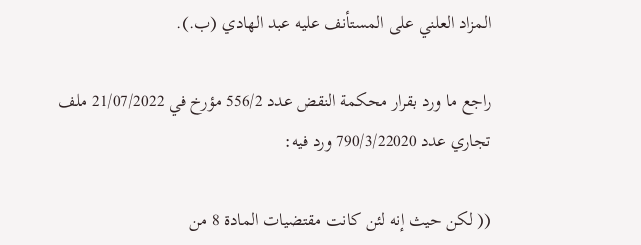المزاد العلني على المستأنف عليه عبد الهادي (ب.).

راجع ما ورد بقرار محكمة النقض عدد 556/2 مؤرخ في 21/07/2022 ملف تجاري عدد 790/3/22020 ورد فيه:

(( لكن حيث إنه لئن كانت مقتضيات المادة 8 من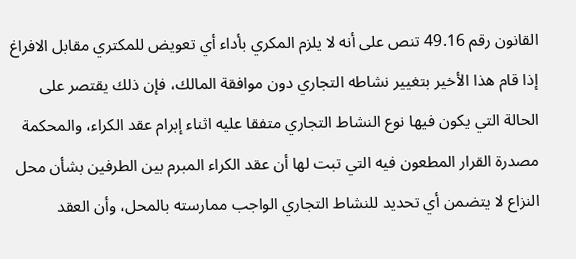القانون رقم 49.16 تنص على أنه لا يلزم المكري بأداء أي تعويض للمكتري مقابل الافراغ إذا قام هذا الأخير بتغيير نشاطه التجاري دون موافقة المالك، فإن ذلك يقتصر على الحالة التي يكون فيها نوع النشاط التجاري متفقا عليه اثناء إبرام عقد الكراء، والمحكمة مصدرة القرار المطعون فيه التي تبت لها أن عقد الكراء المبرم بين الطرفين بشأن محل النزاع لا يتضمن أي تحديد للنشاط التجاري الواجب ممارسته بالمحل، وأن العقد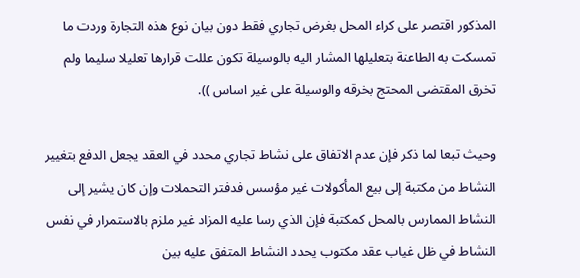المذكور اقتصر على كراء المحل بغرض تجاري فقط دون بيان نوع هذه التجارة وردت ما تمسكت به الطاعنة بتعليلها المشار اليه بالوسيلة تكون عللت قرارها تعليلا سليما ولم تخرق المقتضى المحتج بخرقه والوسيلة على غير اساس )).

وحيث تبعا لما ذكر فإن عدم الاتفاق على نشاط تجاري محدد في العقد يجعل الدفع بتغيير النشاط من مكتبة إلى بيع المأكولات غير مؤسس فدفتر التحملات وإن كان يشير إلى النشاط الممارس بالمحل كمكتبة فإن الذي رسا عليه المزاد غير ملزم بالاستمرار في نفس النشاط في ظل غياب عقد مكتوب يحدد النشاط المتفق عليه بين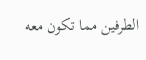الطرفين مما تكون معه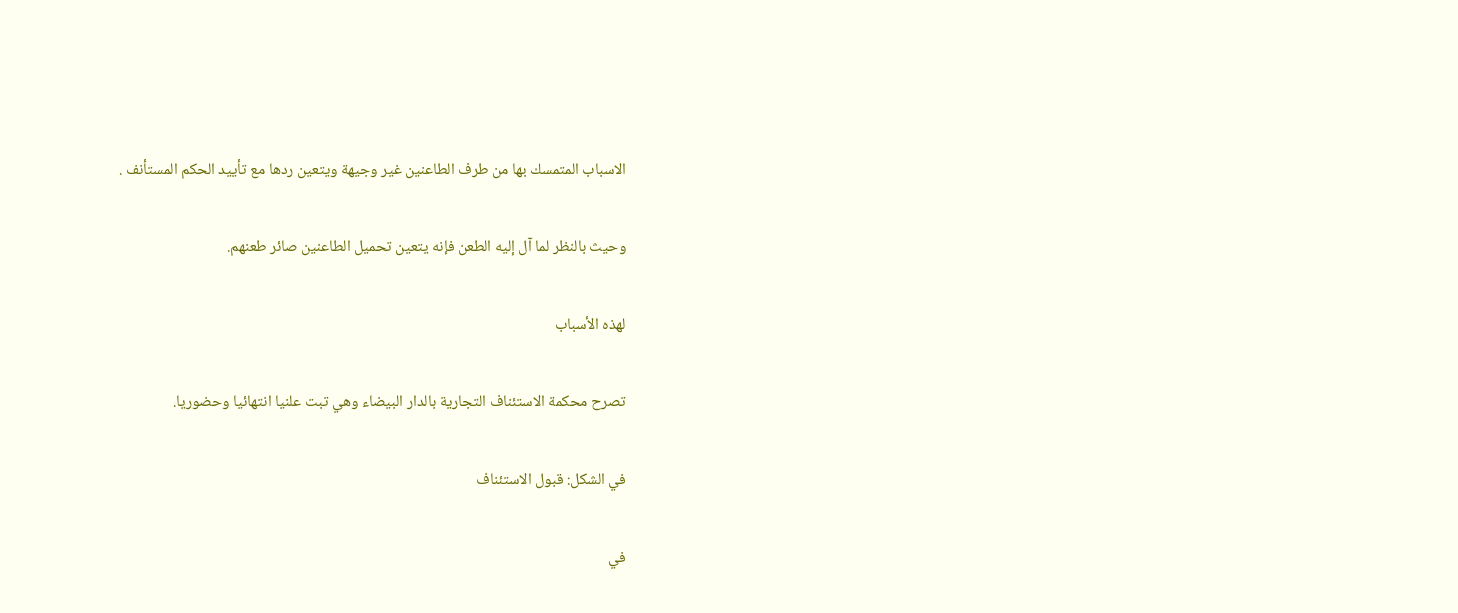الاسباب المتمسك بها من طرف الطاعنين غير وجيهة ويتعين ردها مع تأييد الحكم المستأنف .

وحيث بالنظر لما آل إليه الطعن فإنه يتعين تحميل الطاعنين صائر طعنهم.

لهذه الأسباب

تصرح محكمة الاستئناف التجارية بالدار البيضاء وهي تبت علنيا انتهائيا وحضوريا.

في الشكل: قبول الاستئناف

في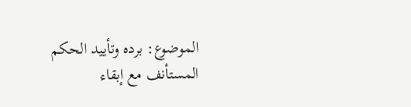الموضوع: برده وتأييد الحكم المستأنف مع إبقاء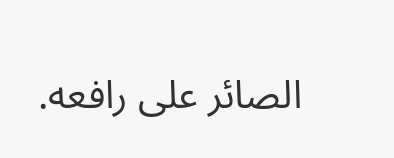الصائر على رافعه.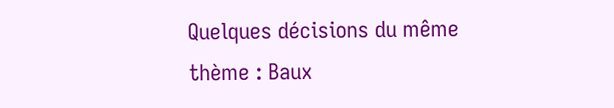Quelques décisions du même thème : Baux